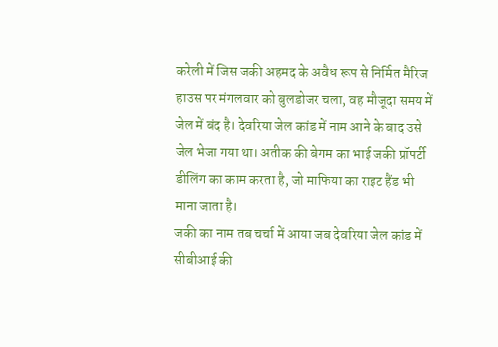करेली में जिस जकी अहमद के अवैध रूप से निर्मित मैरिज हाउस पर मंगलवार को बुलडोजर चला, वह मौजूदा समय में जेल में बंद है। देवरिया जेल कांड में नाम आने के बाद उसे जेल भेजा गया था। अतीक की बेगम का भाई जकी प्रॉपर्टी डीलिंग का काम करता है, जो माफिया का राइट हैंड भी माना जाता है।
जकी का नाम तब चर्चा में आया जब देवरिया जेल कांड में सीबीआई की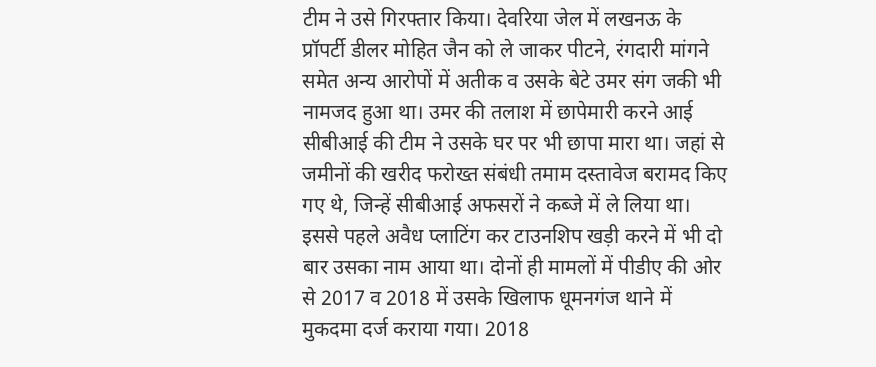टीम ने उसे गिरफ्तार किया। देवरिया जेल में लखनऊ के प्रॉपर्टी डीलर मोहित जैन को ले जाकर पीटने, रंगदारी मांगने समेत अन्य आरोपों में अतीक व उसके बेटे उमर संग जकी भी नामजद हुआ था। उमर की तलाश में छापेमारी करने आई सीबीआई की टीम ने उसके घर पर भी छापा मारा था। जहां से जमीनों की खरीद फरोख्त संबंधी तमाम दस्तावेज बरामद किए गए थे, जिन्हें सीबीआई अफसरों ने कब्जे में ले लिया था।
इससे पहले अवैध प्लाटिंग कर टाउनशिप खड़ी करने में भी दो बार उसका नाम आया था। दोनों ही मामलों में पीडीए की ओर से 2017 व 2018 में उसके खिलाफ धूमनगंज थाने में मुकदमा दर्ज कराया गया। 2018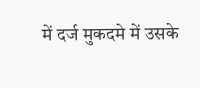में दर्ज मुकदमे में उसके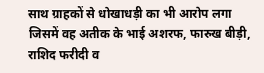साथ ग्राहकों से धोखाधड़ी का भी आरोप लगा जिसमें वह अतीक के भाई अशरफ, फारुख बीड़ी, राशिद फरीदी व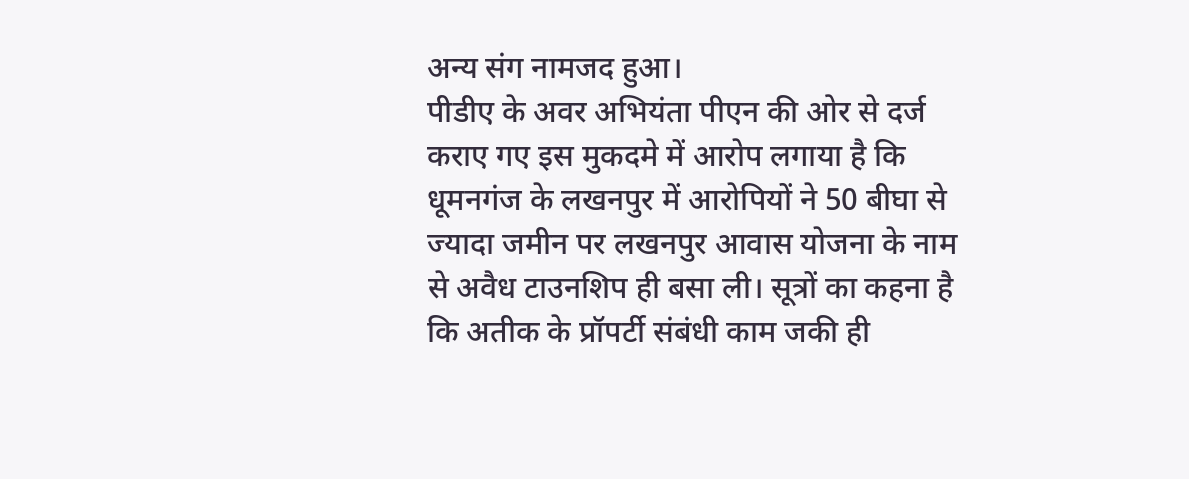अन्य संग नामजद हुआ।
पीडीए के अवर अभियंता पीएन की ओर से दर्ज कराए गए इस मुकदमे में आरोप लगाया है कि धूमनगंज के लखनपुर में आरोपियों ने 50 बीघा से ज्यादा जमीन पर लखनपुर आवास योजना के नाम से अवैध टाउनशिप ही बसा ली। सूत्रों का कहना है कि अतीक के प्रॉपर्टी संबंधी काम जकी ही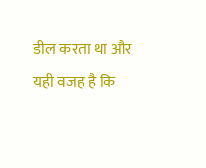डील करता था और यही वजह है कि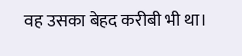वह उसका बेहद करीबी भी था।